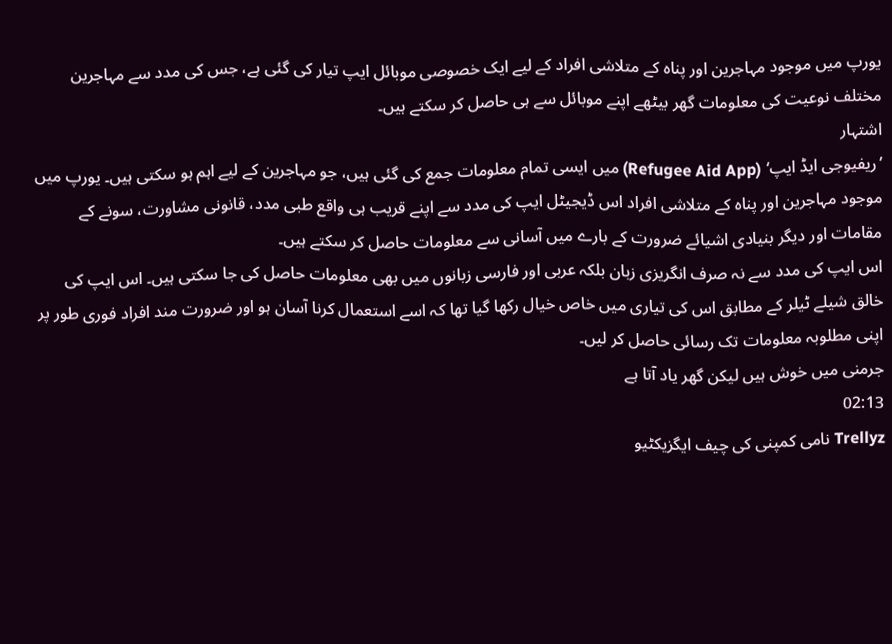یورپ میں موجود مہاجرین اور پناہ کے متلاشی افراد کے لیے ایک خصوصی موبائل ایپ تیار کی گئی ہے، جس کی مدد سے مہاجرین مختلف نوعیت کی معلومات گھر بیٹھے اپنے موبائل سے ہی حاصل کر سکتے ہیں۔
اشتہار
’ریفیوجی ایڈ ایپ‘ (Refugee Aid App) میں ایسی تمام معلومات جمع کی گئی ہیں، جو مہاجرین کے لیے اہم ہو سکتی ہیں۔ یورپ میں موجود مہاجرین اور پناہ کے متلاشی افراد اس ڈیجیٹل ایپ کی مدد سے اپنے قریب ہی واقع طبی مدد، قانونی مشاورت، سونے کے مقامات اور دیگر بنیادی اشیائے ضرورت کے بارے میں آسانی سے معلومات حاصل کر سکتے ہیں۔
اس ایپ کی مدد سے نہ صرف انگریزی زبان بلکہ عربی اور فارسی زبانوں میں بھی معلومات حاصل کی جا سکتی ہیں۔ اس ایپ کی خالق شیلے ٹیلر کے مطابق اس کی تیاری میں خاص خیال رکھا گیا تھا کہ اسے استعمال کرنا آسان ہو اور ضرورت مند افراد فوری طور پر اپنی مطلوبہ معلومات تک رسائی حاصل کر لیں۔
جرمنی میں خوش ہیں لیکن گھر یاد آتا ہے
02:13
Trellyz نامی کمپنی کی چیف ایگزیکٹیو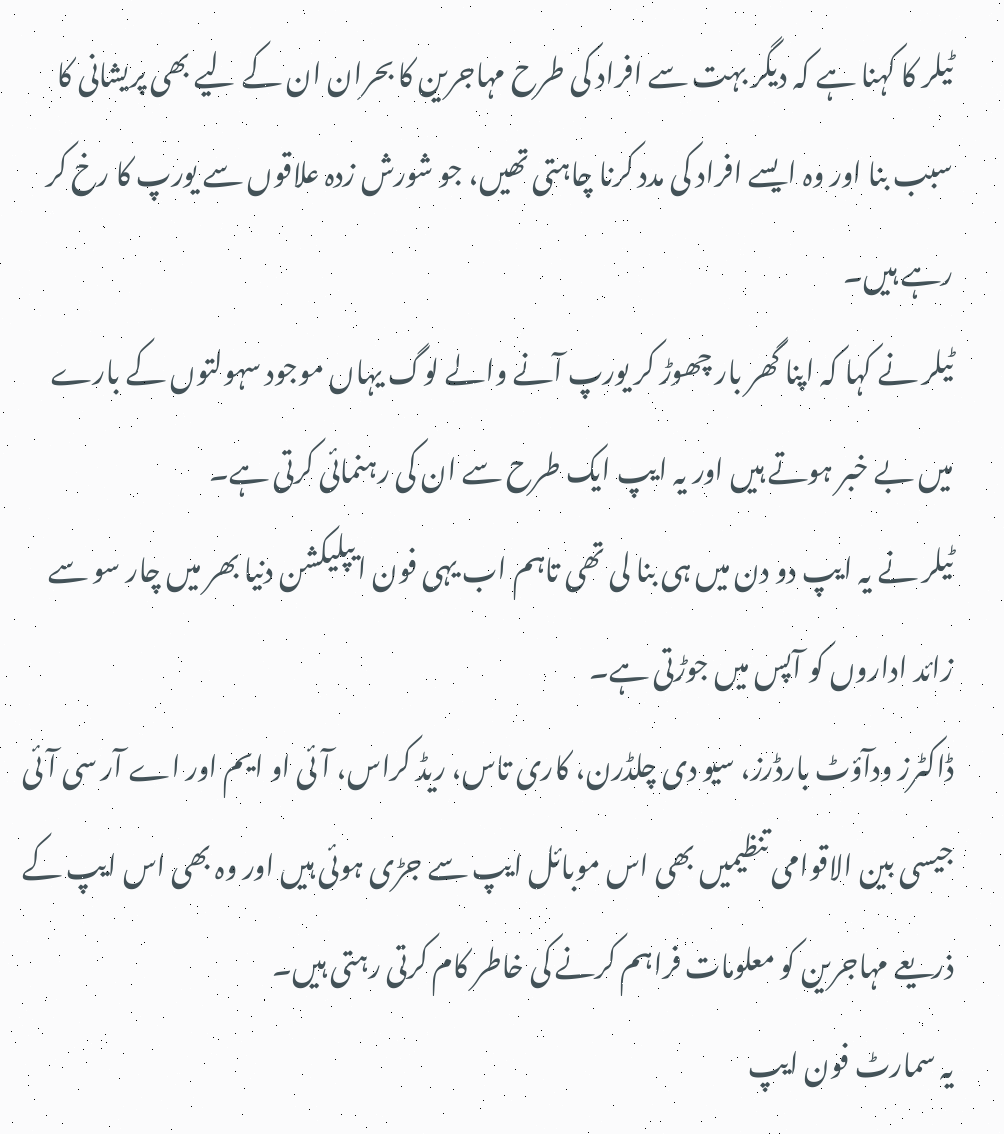ٹیلر کا کہنا ہے کہ دیگر بہت سے افراد کی طرح مہاجرین کا بحران ان کے لیے بھی پریشانی کا سبب بنا اور وہ ایسے افراد کی مدد کرنا چاہتی تھیں، جو شورش زدہ علاقوں سے یورپ کا رخ کر رہے ہیں۔
ٹیلر نے کہا کہ اپنا گھر بار چھوڑ کر یورپ آنے والے لوگ یہاں موجود سہولتوں کے بارے میں بے خبر ہوتے ہیں اور یہ ایپ ایک طرح سے ان کی رہنمائی کرتی ہے۔
ٹیلر نے یہ ایپ دو دن میں ہی بنا لی تھی تاہم اب یہی فون ایپلیکشن دنیا بھر میں چار سو سے زائد اداروں کو آپس میں جوڑتی ہے۔
ڈاکٹرز ودآؤٹ بارڈرز، سیو دی چلڈرن، کاری تاس، ریڈ کراس، آئی او ایم اور اے آر سی آئی جیسی بین الاقوامی تنظیمیں بھی اس موبائل ایپ سے جڑی ہوئی ہیں اور وہ بھی اس ایپ کے ذریعے مہاجرین کو معلومات فراہم کرنے کی خاطر کام کرتی رہتی ہیں۔
یہ سمارٹ فون ایپ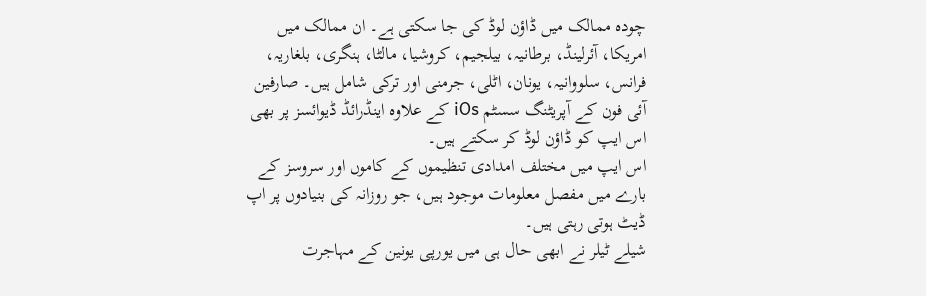چودہ ممالک میں ڈاؤن لوڈ کی جا سکتی ہے۔ ان ممالک میں امریکا، آئرلینڈ، برطانیہ، بیلجیم، کروشیا، مالٹا، ہنگری، بلغاریہ، فرانس، سلووانیہ، یونان، اٹلی، جرمنی اور ترکی شامل ہیں۔ صارفین آئی فون کے آپریٹنگ سسٹم iOs کے علاوہ اینڈرائڈ ڈیوائسز پر بھی اس ایپ کو ڈاؤن لوڈ کر سکتے ہیں۔
اس ایپ میں مختلف امدادی تنظیموں کے کاموں اور سروسز کے بارے میں مفصل معلومات موجود ہیں، جو روزانہ کی بنیادوں پر اپ ڈیٹ ہوتی رہتی ہیں۔
شیلے ٹیلر نے ابھی حال ہی میں یورپی یونین کے مہاجرت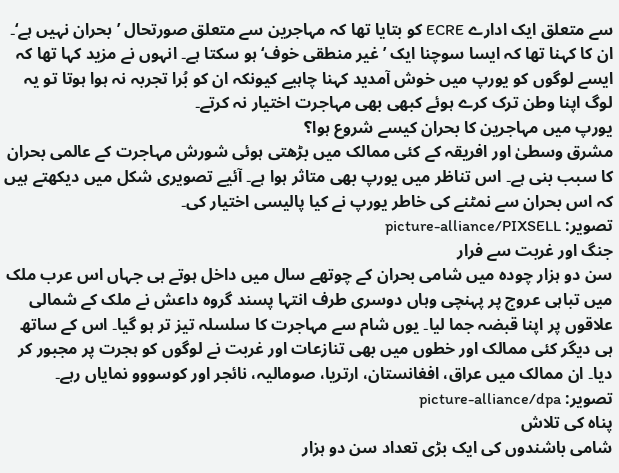سے متعلق ایک ادارے ECRE کو بتایا تھا کہ مہاجرین سے متعلق صورتحال ’بحران نہیں ہے‘۔ ان کا کہنا تھا کہ ایسا سوچنا ایک ’غیر منطقی خوف‘ ہو سکتا ہے۔ انہوں نے مزید کہا تھا کہ ایسے لوگوں کو یورپ میں خوش آمدید کہنا چاہیے کیونکہ ان کو بُرا تجربہ نہ ہوا ہوتا تو یہ لوگ اپنا وطن ترک کرے ہوئے کبھی بھی مہاجرت اختیار نہ کرتے۔
یورپ میں مہاجرین کا بحران کیسے شروع ہوا؟
مشرق وسطیٰ اور افریقہ کے کئی ممالک میں بڑھتی ہوئی شورش مہاجرت کے عالمی بحران کا سبب بنی ہے۔ اس تناظر میں یورپ بھی متاثر ہوا ہے۔ آئیے تصویری شکل میں دیکھتے ہیں کہ اس بحران سے نمٹنے کی خاطر یورپ نے کیا پالیسی اختیار کی۔
تصویر: picture-alliance/PIXSELL
جنگ اور غربت سے فرار
سن دو ہزار چودہ میں شامی بحران کے چوتھے سال میں داخل ہوتے ہی جہاں اس عرب ملک میں تباہی عروج پر پہنچی وہاں دوسری طرف انتہا پسند گروہ داعش نے ملک کے شمالی علاقوں پر اپنا قبضہ جما لیا۔ یوں شام سے مہاجرت کا سلسلہ تیز تر ہو گیا۔ اس کے ساتھ ہی دیگر کئی ممالک اور خطوں میں بھی تنازعات اور غربت نے لوگوں کو ہجرت پر مجبور کر دیا۔ ان ممالک میں عراق، افغانستان، ارتریا، صومالیہ، نائجر اور کوسووو نمایاں رہے۔
تصویر: picture-alliance/dpa
پناہ کی تلاش
شامی باشندوں کی ایک بڑی تعداد سن دو ہزار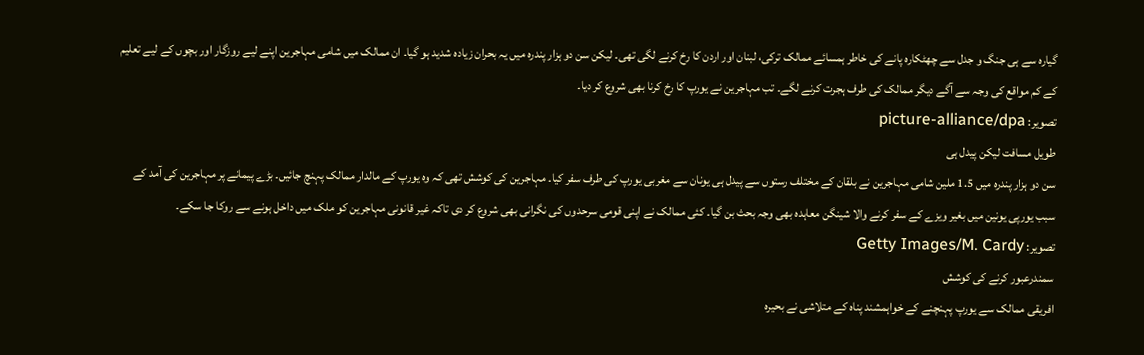گیارہ سے ہی جنگ و جدل سے چھٹکارہ پانے کی خاطر ہمسائے ممالک ترکی، لبنان اور اردن کا رخ کرنے لگی تھی۔ لیکن سن دو ہزار پندرہ میں یہ بحران زیادہ شدید ہو گیا۔ ان ممالک میں شامی مہاجرین اپنے لیے روزگار اور بچوں کے لیے تعلیم کے کم مواقع کی وجہ سے آگے دیگر ممالک کی طرف ہجرت کرنے لگے۔ تب مہاجرین نے یورپ کا رخ کرنا بھی شروع کر دیا۔
تصویر: picture-alliance/dpa
طویل مسافت لیکن پیدل ہی
سن دو ہزار پندرہ میں 1.5 ملین شامی مہاجرین نے بلقان کے مختلف رستوں سے پیدل ہی یونان سے مغربی یورپ کی طرف سفر کیا۔ مہاجرین کی کوشش تھی کہ وہ یورپ کے مالدار ممالک پہنچ جائیں۔ بڑے پیمانے پر مہاجرین کی آمد کے سبب یورپی یونین میں بغیر ویزے کے سفر کرنے والا شینگن معاہدہ بھی وجہ بحث بن گیا۔ کئی ممالک نے اپنی قومی سرحدوں کی نگرانی بھی شروع کر دی تاکہ غیر قانونی مہاجرین کو ملک میں داخل ہونے سے روکا جا سکے۔
تصویر: Getty Images/M. Cardy
سمندرعبور کرنے کی کوشش
افریقی ممالک سے یورپ پہنچنے کے خواہمشند پناہ کے متلاشی نے بحیرہ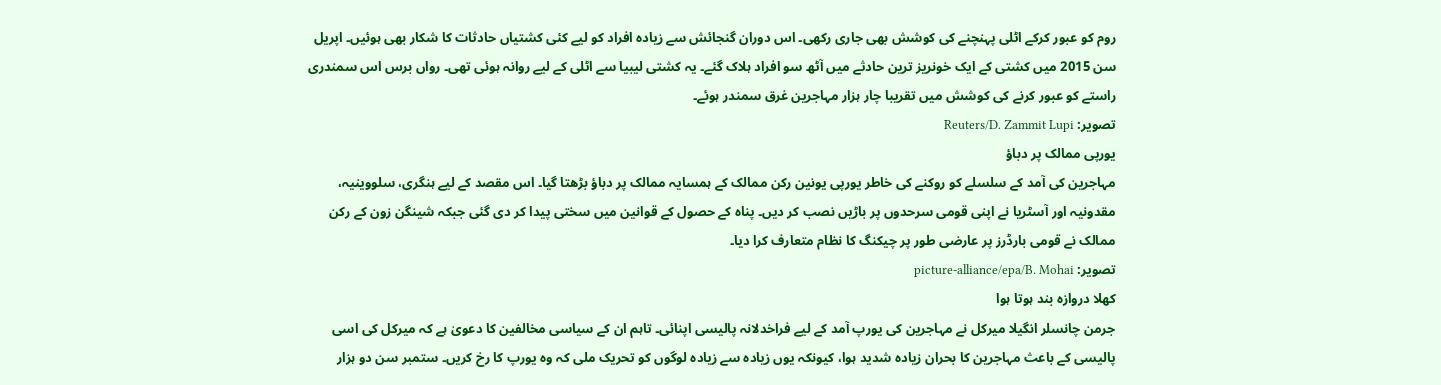روم کو عبور کرکے اٹلی پہنچنے کی کوشش بھی جاری رکھی۔ اس دوران گنجائش سے زیادہ افراد کو لیے کئی کشتیاں حادثات کا شکار بھی ہوئیں۔ اپریل سن 2015 میں کشتی کے ایک خونریز ترین حادثے میں آٹھ سو افراد ہلاک گئے۔ یہ کشتی لیبیا سے اٹلی کے لیے روانہ ہوئی تھی۔ رواں برس اس سمندری راستے کو عبور کرنے کی کوشش میں تقریبا چار ہزار مہاجرین غرق سمندر ہوئے۔
تصویر: Reuters/D. Zammit Lupi
یورپی ممالک پر دباؤ
مہاجرین کی آمد کے سلسلے کو روکنے کی خاطر یورپی یونین رکن ممالک کے ہمسایہ ممالک پر دباؤ بڑھتا گیا۔ اس مقصد کے لیے ہنگری، سلووینیہ، مقدونیہ اور آسٹریا نے اپنی قومی سرحدوں پر باڑیں نصب کر دیں۔ پناہ کے حصول کے قوانین میں سختی پیدا کر دی گئی جبکہ شینگن زون کے رکن ممالک نے قومی بارڈرز پر عارضی طور پر چیکنگ کا نظام متعارف کرا دیا۔
تصویر: picture-alliance/epa/B. Mohai
کھلا دروازہ بند ہوتا ہوا
جرمن چانسلر انگیلا میرکل نے مہاجرین کی یورپ آمد کے لیے فراخدلانہ پالیسی اپنائی۔ تاہم ان کے سیاسی مخالفین کا دعویٰ ہے کہ میرکل کی اسی پالیسی کے باعث مہاجرین کا بحران زیادہ شدید ہوا، کیونکہ یوں زیادہ سے زیادہ لوگوں کو تحریک ملی کہ وہ یورپ کا رخ کریں۔ ستمبر سن دو ہزار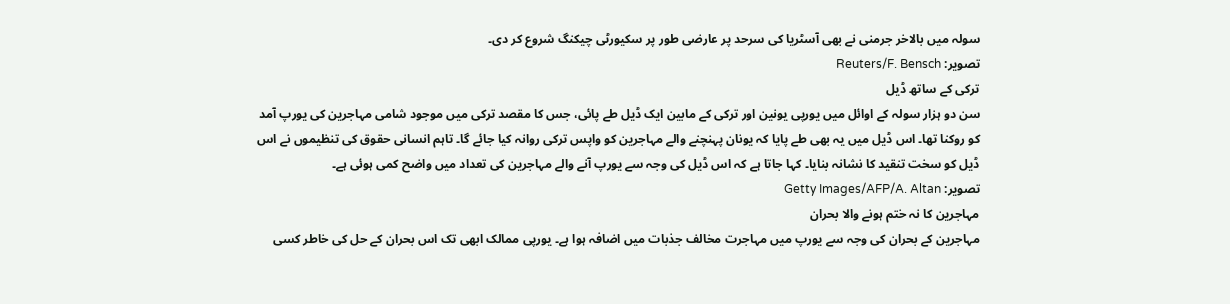سولہ میں بالاخر جرمنی نے بھی آسٹریا کی سرحد پر عارضی طور پر سکیورٹی چیکنگ شروع کر دی۔
تصویر: Reuters/F. Bensch
ترکی کے ساتھ ڈیل
سن دو ہزار سولہ کے اوائل میں یورپی یونین اور ترکی کے مابین ایک ڈیل طے پائی، جس کا مقصد ترکی میں موجود شامی مہاجرین کی یورپ آمد کو روکنا تھا۔ اس ڈیل میں یہ بھی طے پایا کہ یونان پہنچنے والے مہاجرین کو واپس ترکی روانہ کیا جائے گا۔ تاہم انسانی حقوق کی تنظیموں نے اس ڈیل کو سخت تنقید کا نشانہ بنایا۔ کہا جاتا ہے کہ اس ڈیل کی وجہ سے یورپ آنے والے مہاجرین کی تعداد میں واضح کمی ہوئی ہے۔
تصویر: Getty Images/AFP/A. Altan
مہاجرین کا نہ ختم ہونے والا بحران
مہاجرین کے بحران کی وجہ سے یورپ میں مہاجرت مخالف جذبات میں اضافہ ہوا ہے۔ یورپی ممالک ابھی تک اس بحران کے حل کی خاطر کسی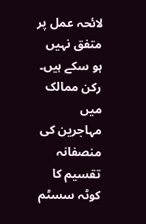لائحہ عمل پر متفق نہیں ہو سکے ہیں۔ رکن ممالک میں مہاجرین کی منصفانہ تقسیم کا کوٹہ سسٹم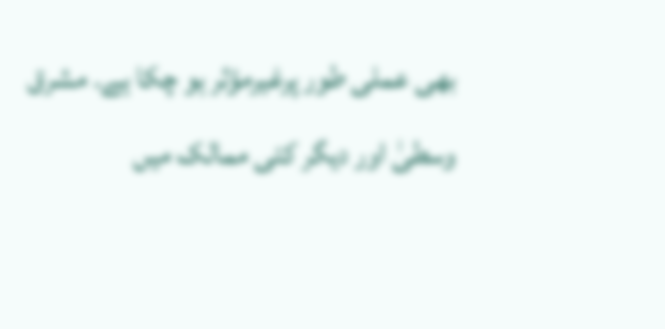بھی عملی طور پرغیرمؤثر ہو چکا ہے۔ مشرق وسطیٰ اور دیگر کئی ممالک میں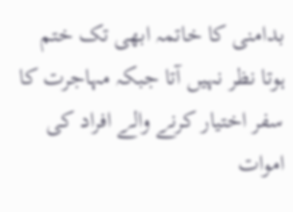بدامنی کا خاتمہ ابھی تک ختم ہوتا نظر نہیں آتا جبکہ مہاجرت کا سفر اختیار کرنے والے افراد کی اموات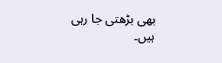بھی بڑھتی جا رہی ہیں۔